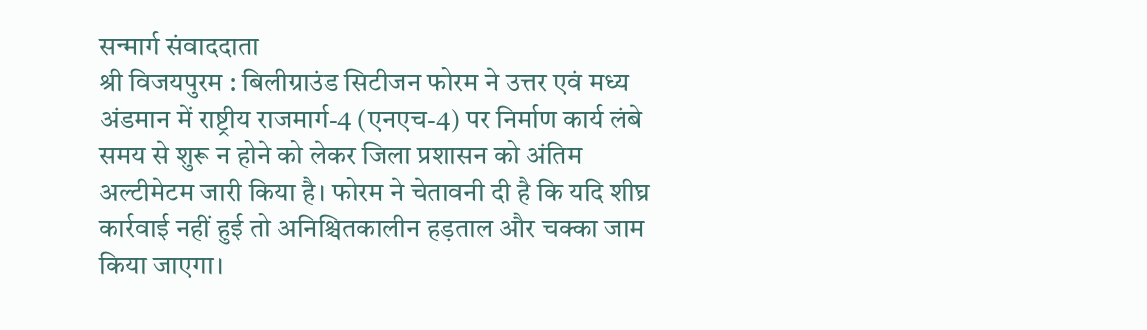सन्मार्ग संवाददाता
श्री विजयपुरम : बिलीग्राउंड सिटीजन फोरम ने उत्तर एवं मध्य अंडमान में राष्ट्रीय राजमार्ग-4 (एनएच-4) पर निर्माण कार्य लंबे समय से शुरू न होने को लेकर जिला प्रशासन को अंतिम अल्टीमेटम जारी किया है। फोरम ने चेतावनी दी है कि यदि शीघ्र कार्रवाई नहीं हुई तो अनिश्चितकालीन हड़ताल और चक्का जाम किया जाएगा।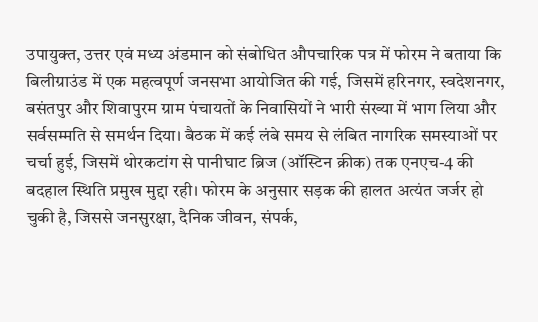उपायुक्त, उत्तर एवं मध्य अंडमान को संबोधित औपचारिक पत्र में फोरम ने बताया कि बिलीग्राउंड में एक महत्वपूर्ण जनसभा आयोजित की गई, जिसमें हरिनगर, स्वदेशनगर, बसंतपुर और शिवापुरम ग्राम पंचायतों के निवासियों ने भारी संख्या में भाग लिया और सर्वसम्मति से समर्थन दिया। बैठक में कई लंबे समय से लंबित नागरिक समस्याओं पर चर्चा हुई, जिसमें थोरकटांग से पानीघाट ब्रिज (ऑस्टिन क्रीक) तक एनएच-4 की बदहाल स्थिति प्रमुख मुद्दा रही। फोरम के अनुसार सड़क की हालत अत्यंत जर्जर हो चुकी है, जिससे जनसुरक्षा, दैनिक जीवन, संपर्क,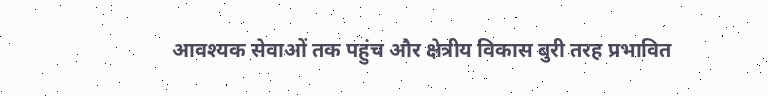आवश्यक सेवाओं तक पहुंच और क्षेत्रीय विकास बुरी तरह प्रभावित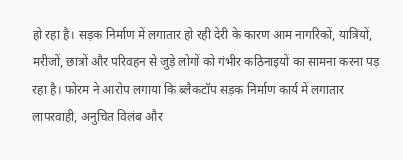हो रहा है। सड़क निर्माण में लगातार हो रही देरी के कारण आम नागरिकों, यात्रियों, मरीजों, छात्रों और परिवहन से जुड़े लोगों को गंभीर कठिनाइयों का सामना करना पड़ रहा है। फोरम ने आरोप लगाया कि ब्लैकटॉप सड़क निर्माण कार्य में लगातार लापरवाही, अनुचित विलंब और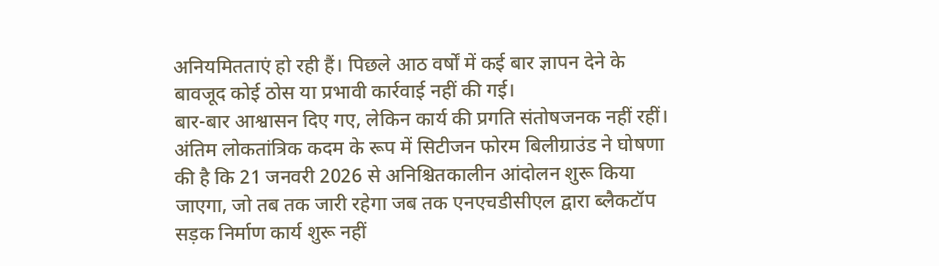अनियमितताएं हो रही हैं। पिछले आठ वर्षों में कई बार ज्ञापन देने के बावजूद कोई ठोस या प्रभावी कार्रवाई नहीं की गई।
बार-बार आश्वासन दिए गए, लेकिन कार्य की प्रगति संतोषजनक नहीं रहीं। अंतिम लोकतांत्रिक कदम के रूप में सिटीजन फोरम बिलीग्राउंड ने घोषणा की है कि 21 जनवरी 2026 से अनिश्चितकालीन आंदोलन शुरू किया जाएगा, जो तब तक जारी रहेगा जब तक एनएचडीसीएल द्वारा ब्लैकटॉप सड़क निर्माण कार्य शुरू नहीं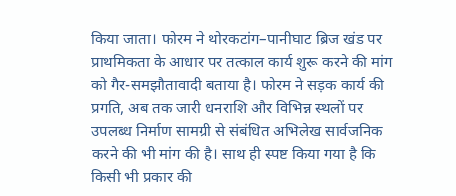किया जाता। फोरम ने थोरकटांग–पानीघाट ब्रिज खंड पर प्राथमिकता के आधार पर तत्काल कार्य शुरू करने की मांग को गैर-समझौतावादी बताया है। फोरम ने सड़क कार्य की प्रगति, अब तक जारी धनराशि और विभिन्न स्थलों पर उपलब्ध निर्माण सामग्री से संबंधित अभिलेख सार्वजनिक करने की भी मांग की है। साथ ही स्पष्ट किया गया है कि किसी भी प्रकार की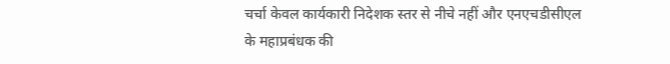चर्चा केवल कार्यकारी निदेशक स्तर से नीचे नहीं और एनएचडीसीएल के महाप्रबंधक की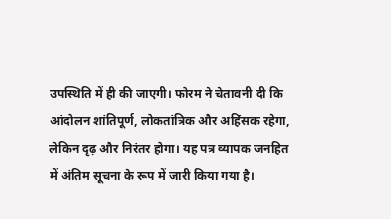उपस्थिति में ही की जाएगी। फोरम ने चेतावनी दी कि आंदोलन शांतिपूर्ण, लोकतांत्रिक और अहिंसक रहेगा, लेकिन दृढ़ और निरंतर होगा। यह पत्र व्यापक जनहित में अंतिम सूचना के रूप में जारी किया गया है।